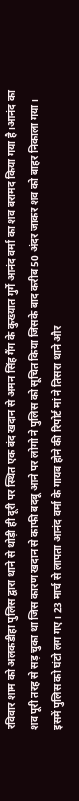रविवार शाम को अलकडीहा पुलिस द्वारा थाने से थोड़ी ही दूरी पर स्थित एक बंद खदान से अमन सिंह गैंग के कुख्यात गुर्गे आनंद वर्मा का शव बरामद किया गया है।आनंद का शव पूरी तरह से सड़ चुका था जिस कारण खदान से काफी बदबू आने पर लोगो ने पुलिस को सूचित किया जिसके बाद करीब 50 अंदर जाकर शव को बाहर निकाला गया। इसमें पुलिस को घंटो लग गए। 23 मार्च से लापता आनंद वर्मा के गायब होने की रिपोर्ट मां ने तिसरा थाने और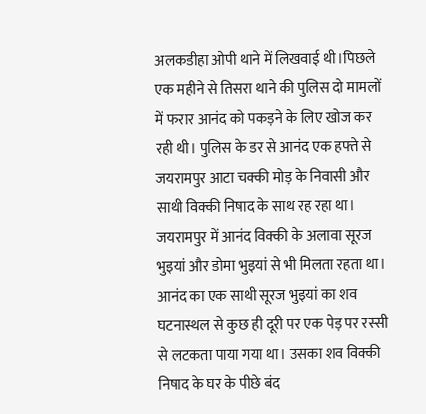अलकडीहा ओपी थाने में लिखवाई थी।पिछले एक महीने से तिसरा थाने की पुलिस दो मामलों में फरार आनंद को पकड़ने के लिए खोज कर रही थी। पुलिस के डर से आनंद एक हफ्ते से जयरामपुर आटा चक्की मोड़ के निवासी और साथी विक्की निषाद के साथ रह रहा था।
जयरामपुर में आनंद विक्की के अलावा सूरज भुइयां और डोमा भुइयां से भी मिलता रहता था। आनंद का एक साथी सूरज भुइयां का शव घटनास्थल से कुछ ही दूरी पर एक पेड़ पर रस्सी से लटकता पाया गया था। उसका शव विक्की निषाद के घर के पीछे बंद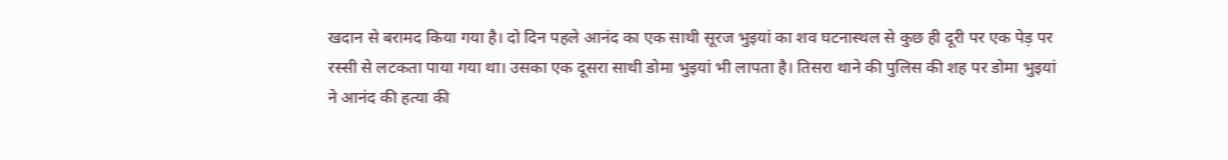खदान से बरामद किया गया है। दो दिन पहले आनंद का एक साथी सूरज भुइयां का शव घटनास्थल से कुछ ही दूरी पर एक पेड़ पर रस्सी से लटकता पाया गया था। उसका एक दूसरा साथी डोमा भुइयां भी लापता है। तिसरा थाने की पुलिस की शह पर डोमा भुइयां ने आनंद की हत्या की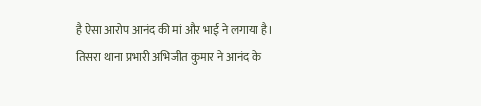है ऐसा आरोप आनंद की मां और भाई ने लगाया है। तिसरा थाना प्रभारी अभिजीत कुमार ने आनंद के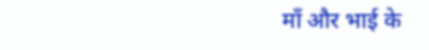माँ और भाई के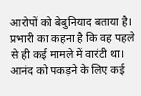आरोपों को बेबुनियाद बताया है। प्रभारी का कहना है कि वह पहले से ही कई मामले में वारंटी था। आनंद को पकड़ने के लिए कई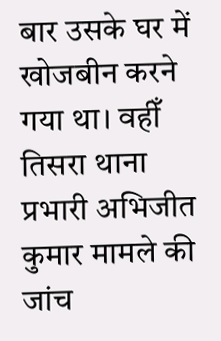बार उसके घर में खोजबीन करने गया था। वहीँ तिसरा थाना प्रभारी अभिजीत कुमार मामले की जांच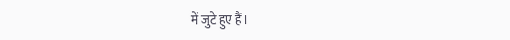में जुटे हुए हैं।